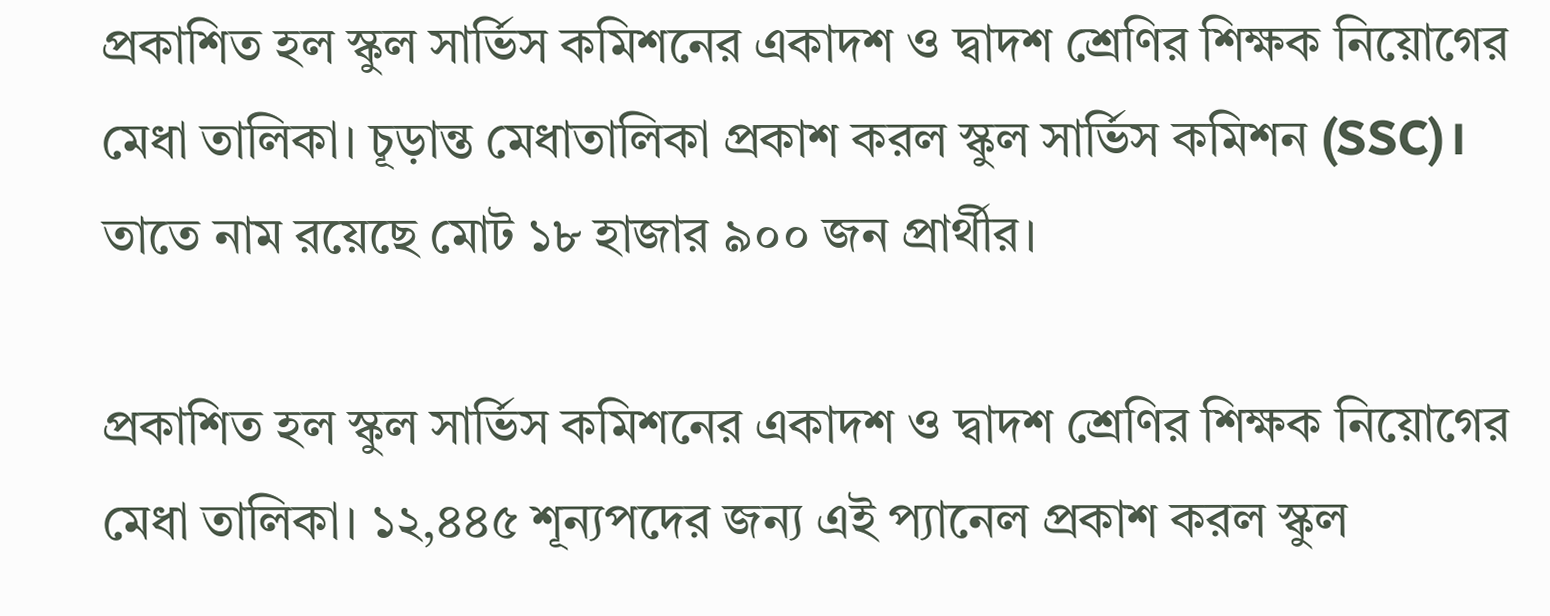প্রকাশিত হল স্কুল সার্ভিস কমিশনের একাদশ ও দ্বাদশ শ্রেণির শিক্ষক নিয়োগের মেধা তালিকা। চূড়ান্ত মেধাতালিকা প্রকাশ করল স্কুল সার্ভিস কমিশন (SSC)। তাতে নাম রয়েছে মোট ১৮ হাজার ৯০০ জন প্রার্থীর।

প্রকাশিত হল স্কুল সার্ভিস কমিশনের একাদশ ও দ্বাদশ শ্রেণির শিক্ষক নিয়োগের মেধা তালিকা। ১২,৪৪৫ শূন্যপদের জন্য এই প্যানেল প্রকাশ করল স্কুল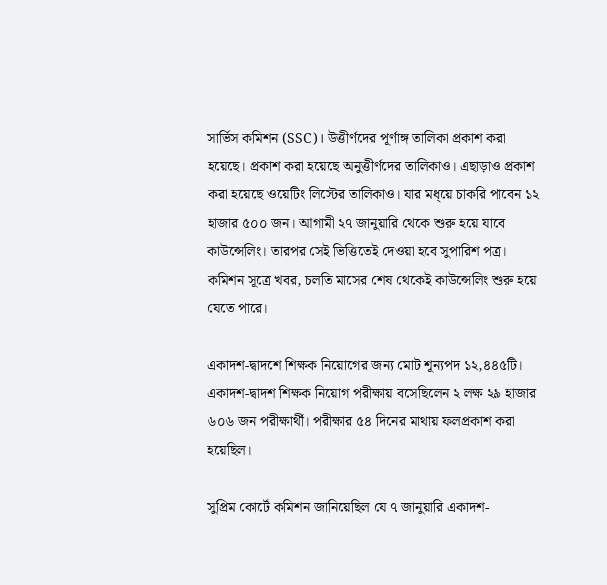সার্ভিস কমিশন (SSC)। উত্তীর্ণদের পূর্ণাঙ্গ তালিকা প্রকাশ করা হয়েছে। প্রকাশ করা হয়েছে অনুত্তীর্ণদের তালিকাও। এছাড়াও প্রকাশ করা হয়েছে ওয়েটিং লিস্টের তালিকাও। যার মধ্য়ে চাকরি পাবেন ১২ হাজার ৫০০ জন। আগামী ২৭ জানুয়ারি থেকে শুরু হয়ে যাবে কাউন্সেলিং। তারপর সেই ভিত্তিতেই দেওয়া হবে সুপারিশ পত্র। কমিশন সূত্রে খবর, চলতি মাসের শেষ থেকেই কাউন্সেলিং শুরু হয়ে যেতে পারে।

একাদশ-দ্বাদশে শিক্ষক নিয়োগের জন্য মোট শূন্যপদ ১২,৪৪৫টি। একাদশ-দ্বাদশ শিক্ষক নিয়োগ পরীক্ষায় বসেছিলেন ২ লক্ষ ২৯ হাজার ৬০৬ জন পরীক্ষার্থী। পরীক্ষার ৫৪ দিনের মাথায় ফলপ্রকাশ করা হয়েছিল।

সুপ্রিম কোর্টে কমিশন জানিয়েছিল যে ৭ জানুয়ারি একাদশ-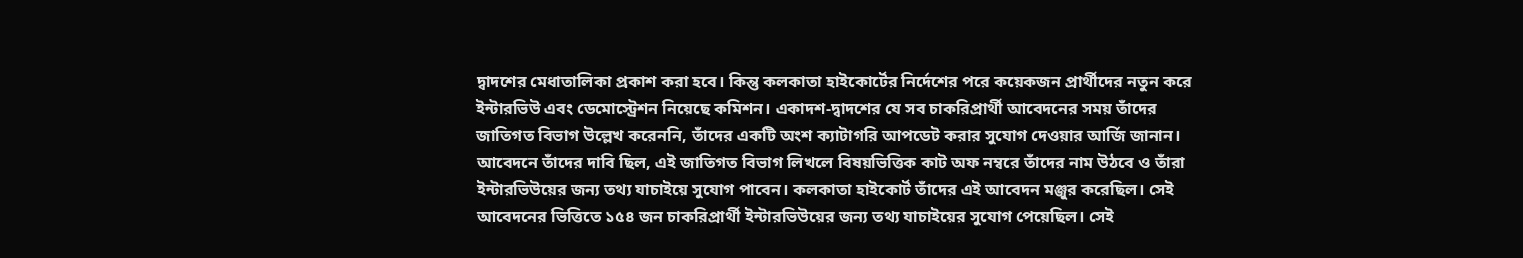দ্বাদশের মেধাতালিকা প্রকাশ করা হবে। কিন্তু কলকাতা হাইকোর্টের নির্দেশের পরে কয়েকজন প্রার্থীদের নতুন করে ইন্টারভিউ এবং ডেমোস্ট্রেশন নিয়েছে কমিশন। একাদশ-দ্বাদশের যে সব চাকরিপ্রার্থী আবেদনের সময় তাঁদের জাতিগত বিভাগ উল্লেখ করেননি, তাঁদের একটি অংশ ক্যাটাগরি আপডেট করার সুযোগ দেওয়ার আর্জি জানান। আবেদনে তাঁদের দাবি ছিল, এই জাতিগত বিভাগ লিখলে বিষয়ভিত্তিক কাট অফ নম্বরে তাঁদের নাম উঠবে ও তাঁরা ইন্টারভিউয়ের জন্য তথ্য যাচাইয়ে সুযোগ পাবেন। কলকাতা হাইকোর্ট তাঁদের এই আবেদন মঞ্জুর করেছিল। সেই আবেদনের ভিত্তিতে ১৫৪ জন চাকরিপ্রার্থী ইন্টারভিউয়ের জন্য তথ্য যাচাইয়ের সুযোগ পেয়েছিল। সেই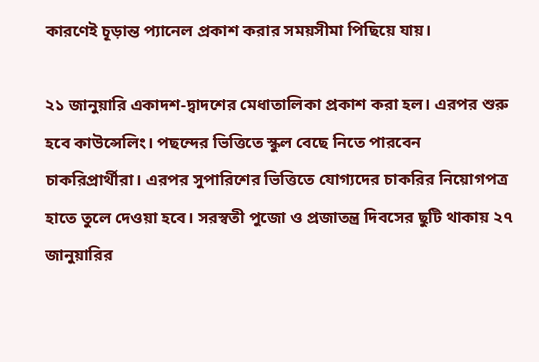কারণেই চূড়ান্ত প্যানেল প্রকাশ করার সময়সীমা পিছিয়ে যায়।

২১ জানুয়ারি একাদশ-দ্বাদশের মেধাতালিকা প্রকাশ করা হল। এরপর শুরু হবে কাউন্সেলিং। পছন্দের ভিত্তিতে স্কুল বেছে নিতে পারবেন চাকরিপ্রার্থীরা। এরপর সুপারিশের ভিত্তিতে যোগ্যদের চাকরির নিয়োগপত্র হাতে তুলে দেওয়া হবে। সরস্বতী পুজো ও প্রজাতন্ত্র দিবসের ছুটি থাকায় ২৭ জানুয়ারির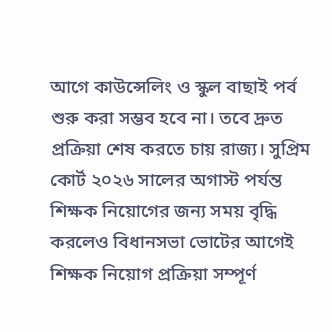আগে কাউন্সেলিং ও স্কুল বাছাই পর্ব শুরু করা সম্ভব হবে না। তবে দ্রুত প্রক্রিয়া শেষ করতে চায় রাজ্য। সুপ্রিম কোর্ট ২০২৬ সালের অগাস্ট পর্যন্ত শিক্ষক নিয়োগের জন্য সময় বৃদ্ধি করলেও বিধানসভা ভোটের আগেই শিক্ষক নিয়োগ প্রক্রিয়া সম্পূর্ণ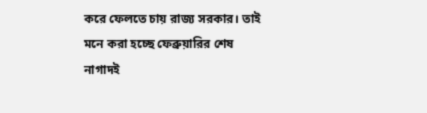করে ফেলতে চায় রাজ্য সরকার। তাই মনে করা হচ্ছে ফেব্রুয়ারির শেষ নাগাদই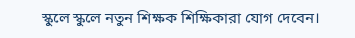স্কুলে স্কুলে নতুন শিক্ষক শিক্ষিকারা যোগ দেবেন।